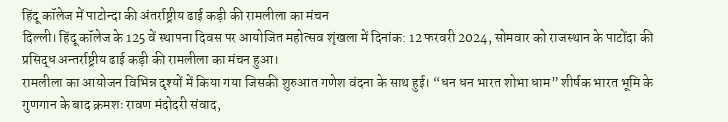हिंदू कॉलेज में पाटोन्दा की अंतर्राष्ट्रीय ढाई कड़ी की रामलीला का मंचन
दिल्ली। हिंदू कॉलेज के 125 वें स्थापना दिवस पर आयोजित महोत्सव शृंखला में दिनांक: 12 फरवरी 2024, सोमवार को राजस्थान के पाटोंदा की प्रसिद्ध अन्तर्राष्ट्रीय ढाई कड़ी की रामलीला का मंचन हुआ।
रामलीला का आयोजन विभिन्न दृश्यों में किया गया जिसकी शुरुआत गणेश वंदना के साथ हुई। “धन धन भारत शोभा धाम” शीर्षक भारत भूमि के गुणगान के बाद क्रमशः रावण मंदोदरी संवाद,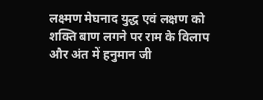लक्ष्मण मेघनाद युद्ध एवं लक्षण को शक्ति बाण लगने पर राम के विलाप और अंत में हनुमान जी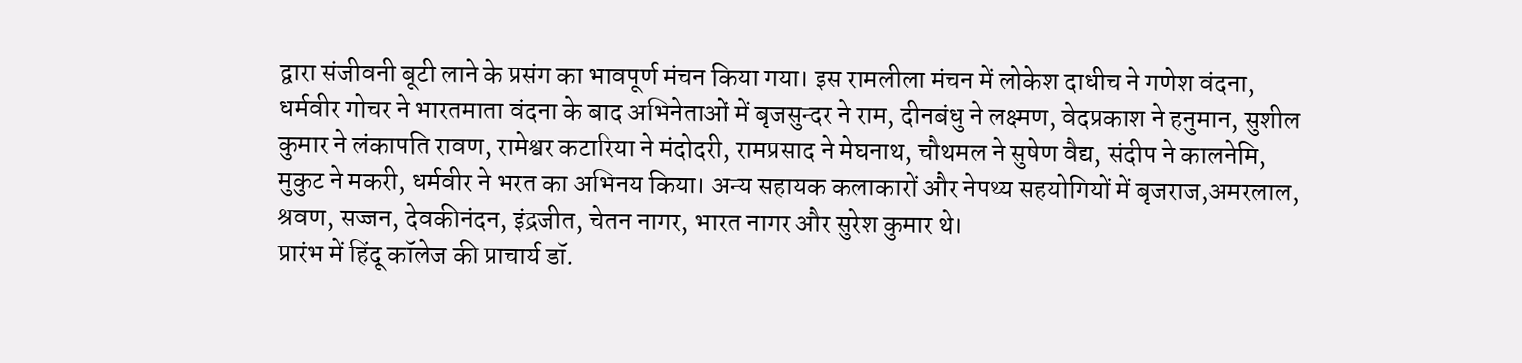द्वारा संजीवनी बूटी लाने के प्रसंग का भावपूर्ण मंचन किया गया। इस रामलीला मंचन में लोकेश दाधीच ने गणेश वंदना, धर्मवीर गोचर ने भारतमाता वंदना के बाद अभिनेताओं में बृजसुन्दर ने राम, दीनबंधु ने लक्ष्मण, वेदप्रकाश ने हनुमान, सुशील कुमार ने लंकापति रावण, रामेश्वर कटारिया ने मंदोदरी, रामप्रसाद ने मेघनाथ, चौथमल ने सुषेण वैद्य, संदीप ने कालनेमि, मुकुट ने मकरी, धर्मवीर ने भरत का अभिनय किया। अन्य सहायक कलाकारों और नेपथ्य सहयोगियों में बृजराज,अमरलाल, श्रवण, सज्जन, देवकीनंदन, इंद्रजीत, चेतन नागर, भारत नागर और सुरेश कुमार थे।
प्रारंभ में हिंदू कॉलेज की प्राचार्य डॉ.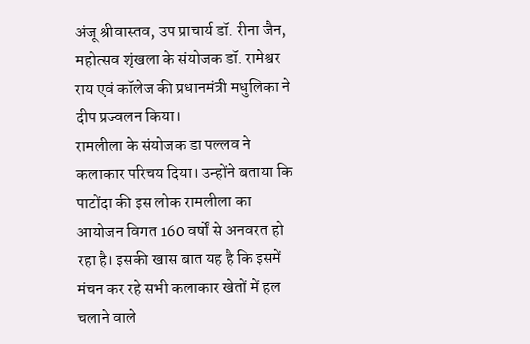अंजू श्रीवास्तव, उप प्राचार्य डॉ. रीना जैन, महोत्सव शृंखला के संयोजक डॉ. रामेश्वर राय एवं कॉलेज की प्रधानमंत्री मधुलिका ने दीप प्रज्वलन किया।
रामलीला के संयोजक डा पल्लव ने कलाकार परिचय दिया। उन्होंने बताया कि पाटोंदा की इस लोक रामलीला का आयोजन विगत 160 वर्षों से अनवरत हो रहा है। इसकी खास बात यह है कि इसमें मंचन कर रहे सभी कलाकार खेतों में हल चलाने वाले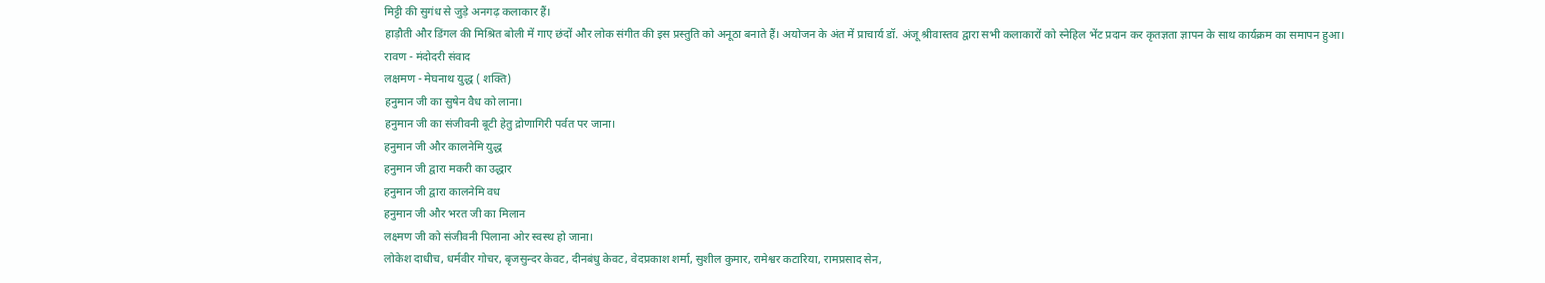मिट्टी की सुगंध से जुड़े अनगढ़ कलाकार हैं।
हाड़ौती और डिंगल की मिश्रित बोली में गाए छंदों और लोक संगीत की इस प्रस्तुति को अनूठा बनाते हैं। अयोजन के अंत में प्राचार्य डॉ. अंजू श्रीवास्तव द्वारा सभी कलाकारों को स्नेहिल भेंट प्रदान कर कृतज्ञता ज्ञापन के साथ कार्यक्रम का समापन हुआ।
रावण - मंदोदरी संवाद
लक्षमण - मेघनाथ युद्ध ( शक्ति)
हनुमान जी का सुषेन वैध को लाना।
हनुमान जी का संजीवनी बूटी हेतु द्रोणागिरी पर्वत पर जाना।
हनुमान जी और कालनेमि युद्ध
हनुमान जी द्वारा मकरी का उद्धार
हनुमान जी द्वारा कालनेमि वध
हनुमान जी और भरत जी का मिलान
लक्ष्मण जी को संजीवनी पिलाना ओर स्वस्थ हो जाना।
लोकेश दाधीच, धर्मवीर गोचर, बृजसुन्दर केवट, दीनबंधु केवट, वेदप्रकाश शर्मा, सुशील कुमार, रामेश्वर कटारिया, रामप्रसाद सेन,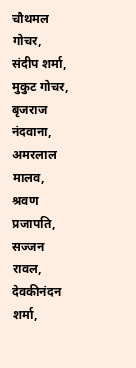चौथमल गोचर, संदीप शर्मा, मुकुट गोचर, बृजराज नंदवाना, अमरलाल मालव, श्रवण प्रजापति, सज्जन रावल, देवकीनंदन शर्मा,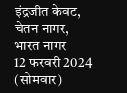इंद्रजीत केवट, चेतन नागर, भारत नागर
12 फरवरी 2024 (सोमवार)